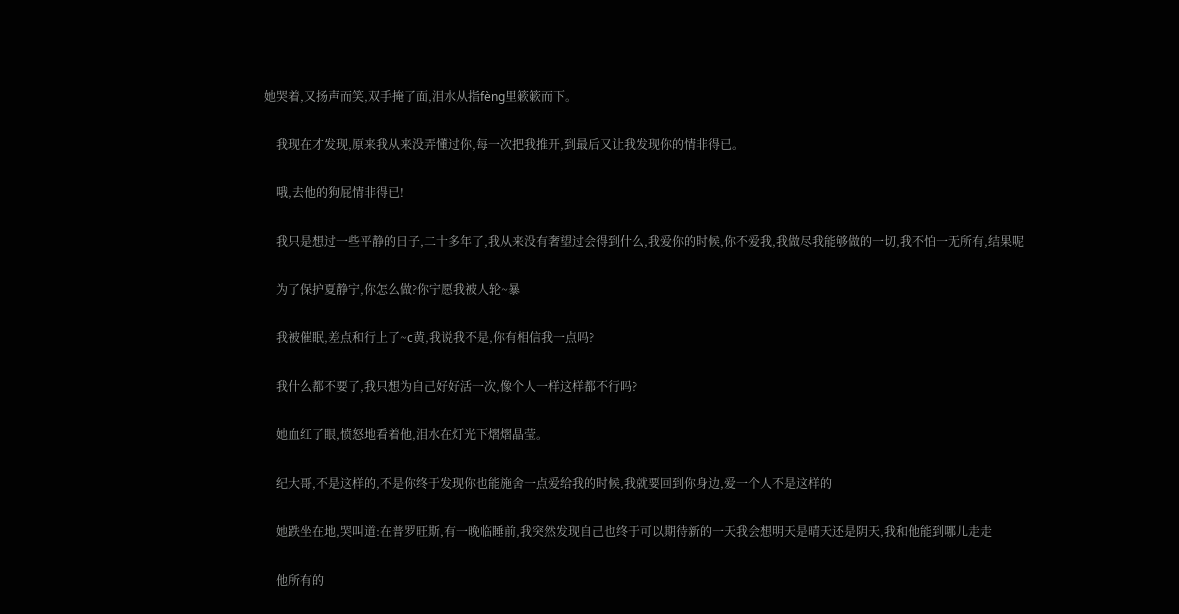她哭着,又扬声而笑,双手掩了面,泪水从指fèng里簌簌而下。

    我现在才发现,原来我从来没弄懂过你,每一次把我推开,到最后又让我发现你的情非得已。

    哦,去他的狗屁情非得已!

    我只是想过一些平静的日子,二十多年了,我从来没有奢望过会得到什么,我爱你的时候,你不爱我,我做尽我能够做的一切,我不怕一无所有,结果呢

    为了保护夏静宁,你怎么做?你宁愿我被人轮~暴

    我被催眠,差点和行上了~c黄,我说我不是,你有相信我一点吗?

    我什么都不要了,我只想为自己好好活一次,像个人一样这样都不行吗?

    她血红了眼,愤怒地看着他,泪水在灯光下熠熠晶莹。

    纪大哥,不是这样的,不是你终于发现你也能施舍一点爱给我的时候,我就要回到你身边,爱一个人不是这样的

    她跌坐在地,哭叫道:在普罗旺斯,有一晚临睡前,我突然发现自己也终于可以期待新的一天我会想明天是晴天还是阴天,我和他能到哪儿走走

    他所有的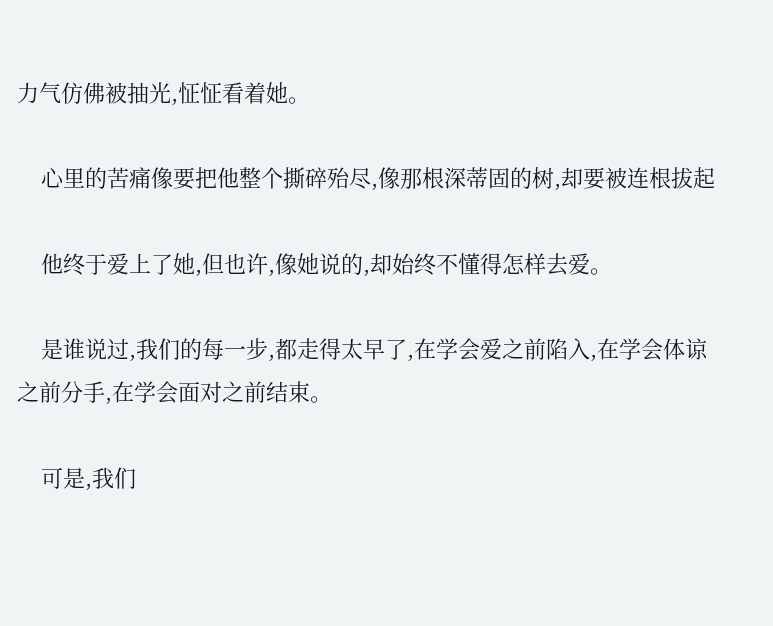力气仿佛被抽光,怔怔看着她。

    心里的苦痛像要把他整个撕碎殆尽,像那根深蒂固的树,却要被连根拔起

    他终于爱上了她,但也许,像她说的,却始终不懂得怎样去爱。

    是谁说过,我们的每一步,都走得太早了,在学会爱之前陷入,在学会体谅之前分手,在学会面对之前结束。

    可是,我们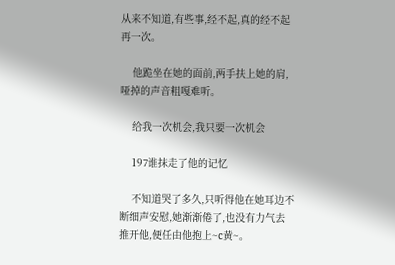从来不知道,有些事,经不起,真的经不起再一次。

    他跪坐在她的面前,两手扶上她的肩,哑掉的声音粗嘎难听。

    给我一次机会,我只要一次机会

    197谁抹走了他的记忆

    不知道哭了多久,只听得他在她耳边不断细声安慰,她渐渐倦了,也没有力气去推开他,便任由他抱上~c黄~。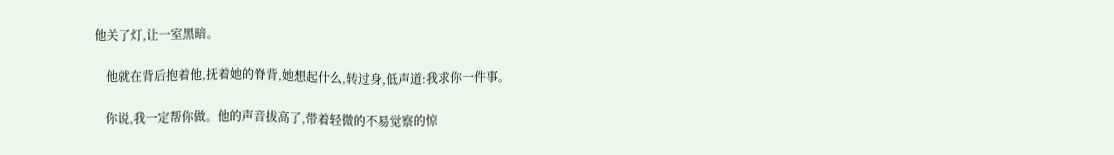他关了灯,让一室黑暗。

    他就在背后抱着他,抚着她的脊背,她想起什么,转过身,低声道:我求你一件事。

    你说,我一定帮你做。他的声音拔高了,带着轻微的不易觉察的惊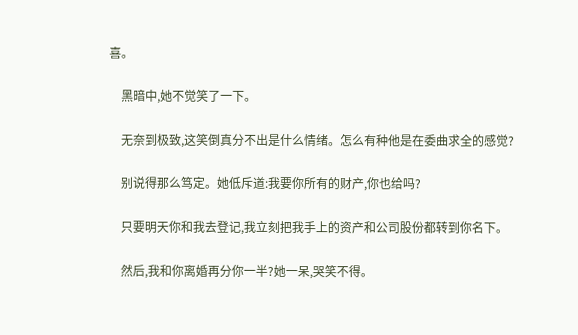喜。

    黑暗中,她不觉笑了一下。

    无奈到极致,这笑倒真分不出是什么情绪。怎么有种他是在委曲求全的感觉?

    别说得那么笃定。她低斥道:我要你所有的财产,你也给吗?

    只要明天你和我去登记,我立刻把我手上的资产和公司股份都转到你名下。

    然后,我和你离婚再分你一半?她一呆,哭笑不得。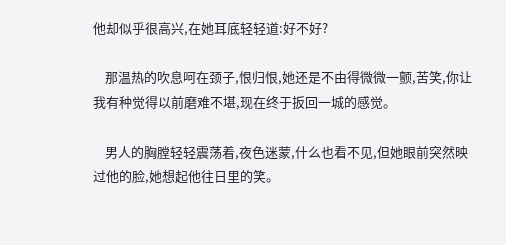他却似乎很高兴,在她耳底轻轻道:好不好?

    那温热的吹息呵在颈子,恨归恨,她还是不由得微微一颤,苦笑,你让我有种觉得以前磨难不堪,现在终于扳回一城的感觉。

    男人的胸膛轻轻震荡着,夜色迷蒙,什么也看不见,但她眼前突然映过他的脸,她想起他往日里的笑。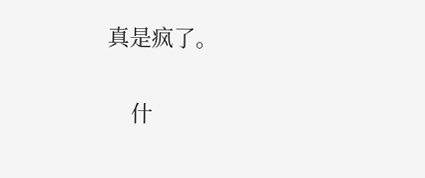真是疯了。

    什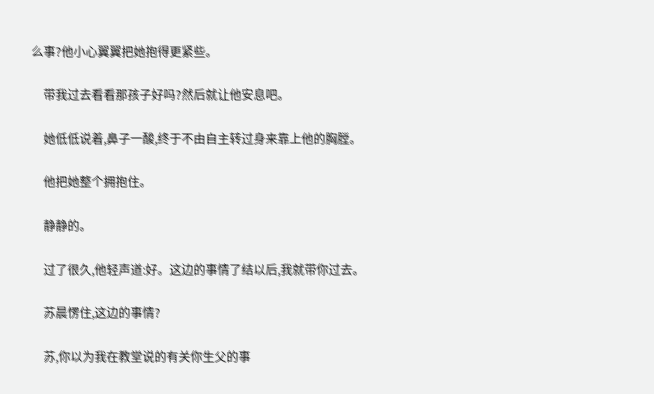么事?他小心翼翼把她抱得更紧些。

    带我过去看看那孩子好吗?然后就让他安息吧。

    她低低说着,鼻子一酸,终于不由自主转过身来靠上他的胸膛。

    他把她整个拥抱住。

    静静的。

    过了很久,他轻声道:好。这边的事情了结以后,我就带你过去。

    苏晨愣住,这边的事情?

    苏,你以为我在教堂说的有关你生父的事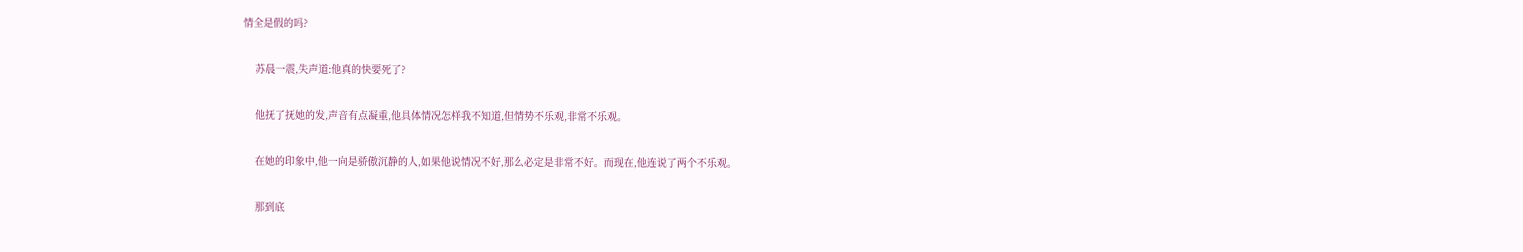情全是假的吗?

    苏晨一震,失声道:他真的快要死了?

    他抚了抚她的发,声音有点凝重,他具体情况怎样我不知道,但情势不乐观,非常不乐观。

    在她的印象中,他一向是骄傲沉静的人,如果他说情况不好,那么必定是非常不好。而现在,他连说了两个不乐观。

    那到底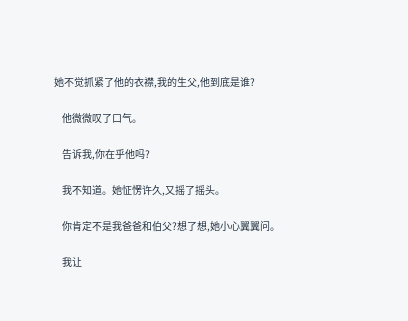她不觉抓紧了他的衣襟,我的生父,他到底是谁?

    他微微叹了口气。

    告诉我,你在乎他吗?

    我不知道。她怔愣许久,又摇了摇头。

    你肯定不是我爸爸和伯父?想了想,她小心翼翼问。

    我让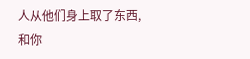人从他们身上取了东西,和你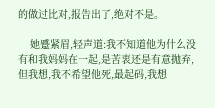的做过比对,报告出了,绝对不是。

    她蹙紧眉,轻声道:我不知道他为什么没有和我妈妈在一起,是苦衷还是有意抛弃,但我想,我不希望他死,最起码,我想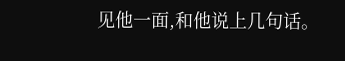见他一面,和他说上几句话。